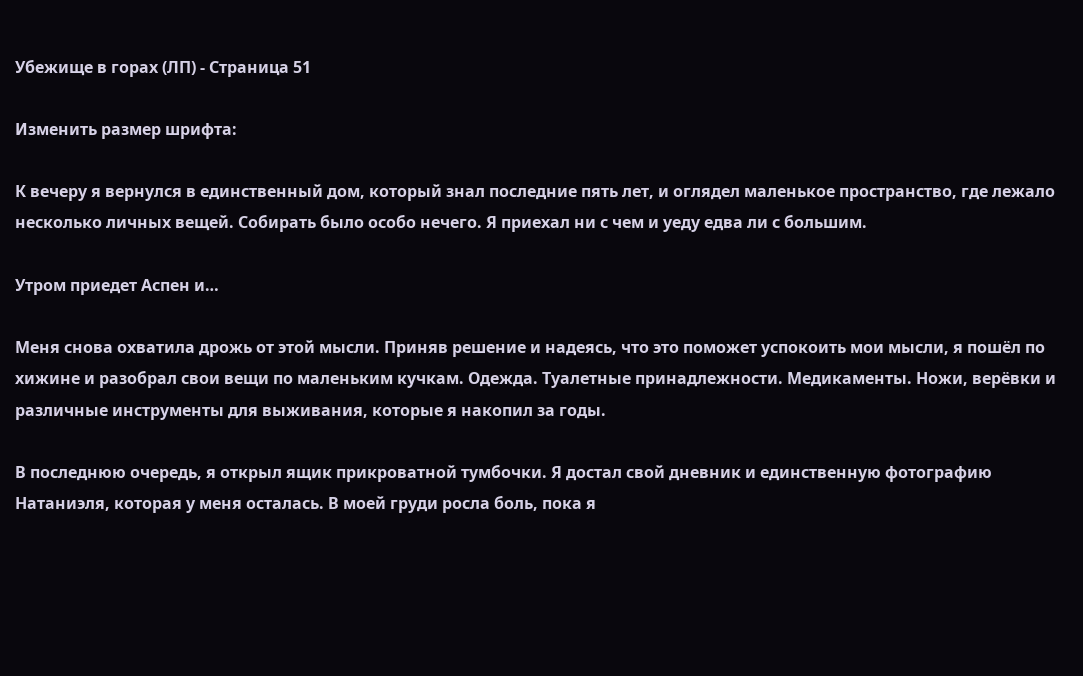Убежище в горах (ЛП) - Страница 51

Изменить размер шрифта:

К вечеру я вернулся в единственный дом, который знал последние пять лет, и оглядел маленькое пространство, где лежало несколько личных вещей. Собирать было особо нечего. Я приехал ни с чем и уеду едва ли с большим.

Утром приедет Аспен и…

Меня снова охватила дрожь от этой мысли. Приняв решение и надеясь, что это поможет успокоить мои мысли, я пошёл по хижине и разобрал свои вещи по маленьким кучкам. Одежда. Туалетные принадлежности. Медикаменты. Ножи, верёвки и различные инструменты для выживания, которые я накопил за годы.

В последнюю очередь, я открыл ящик прикроватной тумбочки. Я достал свой дневник и единственную фотографию Натаниэля, которая у меня осталась. В моей груди росла боль, пока я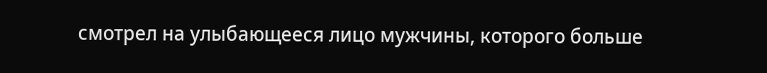смотрел на улыбающееся лицо мужчины, которого больше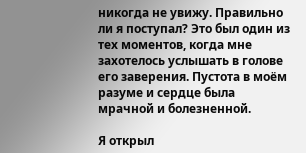никогда не увижу. Правильно ли я поступал? Это был один из тех моментов, когда мне захотелось услышать в голове его заверения. Пустота в моём разуме и сердце была мрачной и болезненной.

Я открыл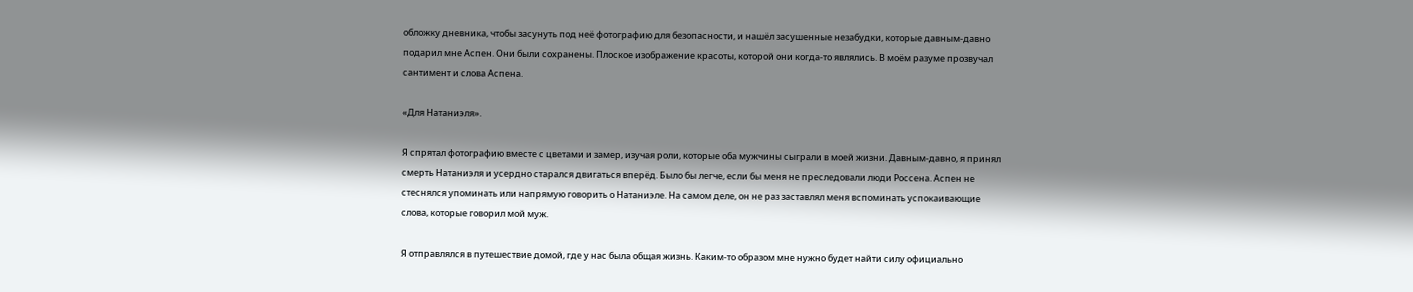обложку дневника, чтобы засунуть под неё фотографию для безопасности, и нашёл засушенные незабудки, которые давным-давно подарил мне Аспен. Они были сохранены. Плоское изображение красоты, которой они когда-то являлись. В моём разуме прозвучал сантимент и слова Аспена.

«Для Натаниэля».

Я спрятал фотографию вместе с цветами и замер, изучая роли, которые оба мужчины сыграли в моей жизни. Давным-давно, я принял смерть Натаниэля и усердно старался двигаться вперёд. Было бы легче, если бы меня не преследовали люди Россена. Аспен не стеснялся упоминать или напрямую говорить о Натаниэле. На самом деле, он не раз заставлял меня вспоминать успокаивающие слова, которые говорил мой муж.

Я отправлялся в путешествие домой, где у нас была общая жизнь. Каким-то образом мне нужно будет найти силу официально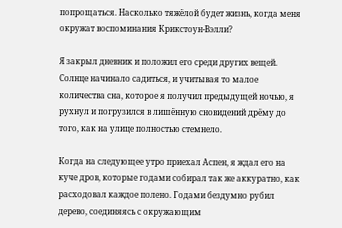попрощаться. Насколько тяжёлой будет жизнь, когда меня окружат воспоминания Крикстоун-Вэлли?

Я закрыл дневник и положил его среди других вещей. Солнце начинало садиться, и учитывая то малое количества сна, которое я получил предыдущей ночью, я рухнул и погрузился в лишённую сновидений дрёму до того, как на улице полностью стемнело.

Когда на следующее утро приехал Аспен, я ждал его на куче дров, которые годами собирал так же аккуратно, как расходовал каждое полено. Годами бездумно рубил дерево, соединяясь с окружающим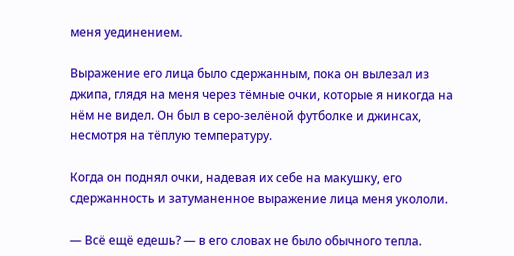меня уединением.

Выражение его лица было сдержанным, пока он вылезал из джипа, глядя на меня через тёмные очки, которые я никогда на нём не видел. Он был в серо-зелёной футболке и джинсах, несмотря на тёплую температуру.

Когда он поднял очки, надевая их себе на макушку, его сдержанность и затуманенное выражение лица меня укололи.

— Всё ещё едешь? — в его словах не было обычного тепла.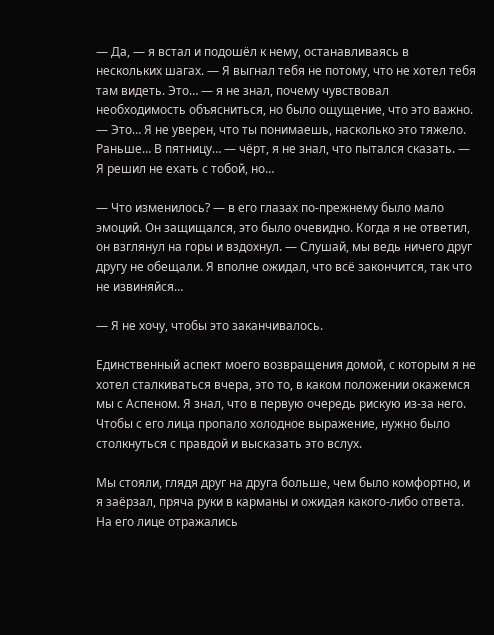— Да, — я встал и подошёл к нему, останавливаясь в нескольких шагах. — Я выгнал тебя не потому, что не хотел тебя там видеть. Это… — я не знал, почему чувствовал необходимость объясниться, но было ощущение, что это важно. — Это… Я не уверен, что ты понимаешь, насколько это тяжело. Раньше… В пятницу… — чёрт, я не знал, что пытался сказать. — Я решил не ехать с тобой, но…

— Что изменилось? — в его глазах по-прежнему было мало эмоций. Он защищался, это было очевидно. Когда я не ответил, он взглянул на горы и вздохнул. — Слушай, мы ведь ничего друг другу не обещали. Я вполне ожидал, что всё закончится, так что не извиняйся…

— Я не хочу, чтобы это заканчивалось.

Единственный аспект моего возвращения домой, с которым я не хотел сталкиваться вчера, это то, в каком положении окажемся мы с Аспеном. Я знал, что в первую очередь рискую из-за него. Чтобы с его лица пропало холодное выражение, нужно было столкнуться с правдой и высказать это вслух.

Мы стояли, глядя друг на друга больше, чем было комфортно, и я заёрзал, пряча руки в карманы и ожидая какого-либо ответа. На его лице отражались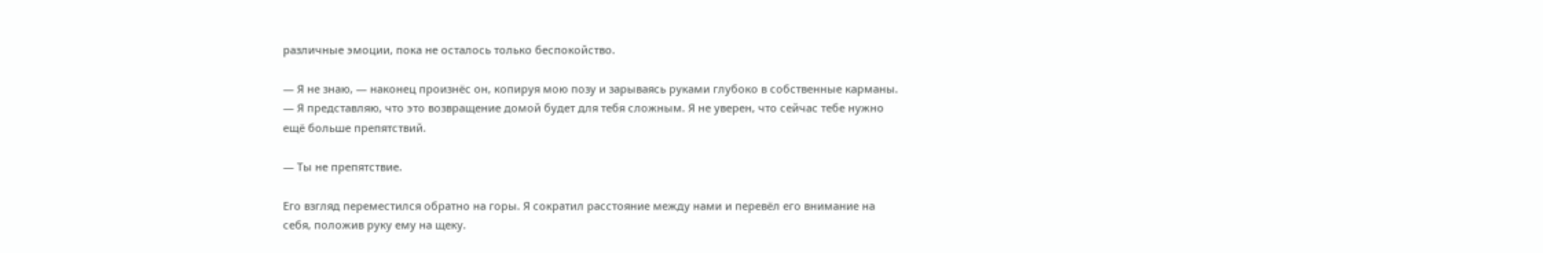различные эмоции, пока не осталось только беспокойство.

— Я не знаю, — наконец произнёс он, копируя мою позу и зарываясь руками глубоко в собственные карманы. — Я представляю, что это возвращение домой будет для тебя сложным. Я не уверен, что сейчас тебе нужно ещё больше препятствий.

— Ты не препятствие.

Его взгляд переместился обратно на горы. Я сократил расстояние между нами и перевёл его внимание на себя, положив руку ему на щеку.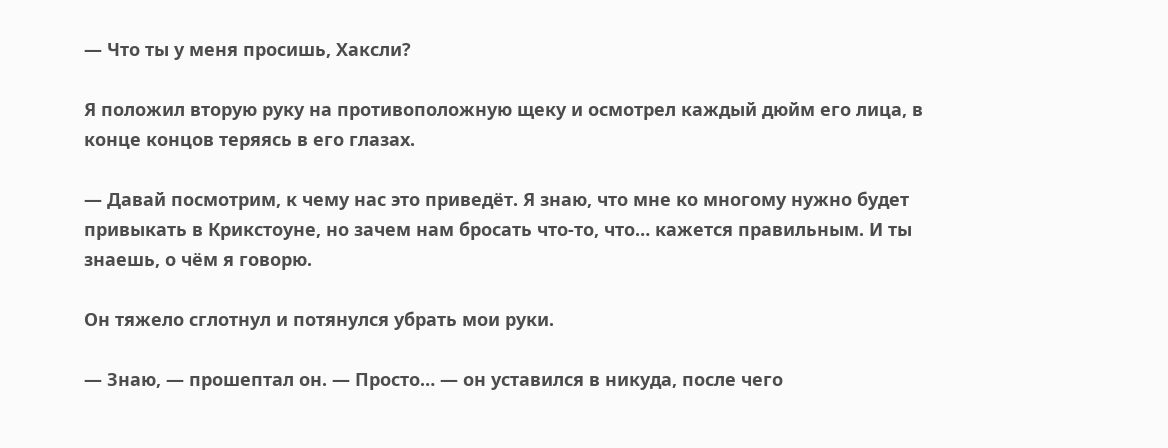— Что ты у меня просишь, Хаксли?

Я положил вторую руку на противоположную щеку и осмотрел каждый дюйм его лица, в конце концов теряясь в его глазах.

— Давай посмотрим, к чему нас это приведёт. Я знаю, что мне ко многому нужно будет привыкать в Крикстоуне, но зачем нам бросать что-то, что… кажется правильным. И ты знаешь, о чём я говорю.

Он тяжело сглотнул и потянулся убрать мои руки.

— Знаю, — прошептал он. — Просто… — он уставился в никуда, после чего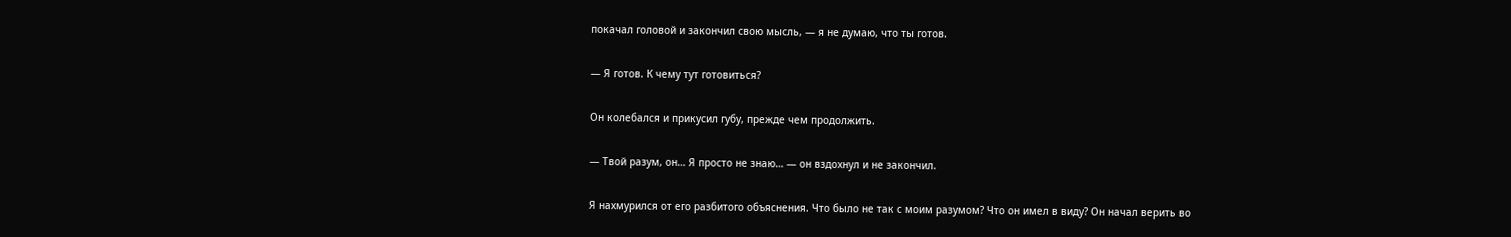покачал головой и закончил свою мысль, — я не думаю, что ты готов.

— Я готов. К чему тут готовиться?

Он колебался и прикусил губу, прежде чем продолжить.

— Твой разум, он… Я просто не знаю… — он вздохнул и не закончил.

Я нахмурился от его разбитого объяснения. Что было не так с моим разумом? Что он имел в виду? Он начал верить во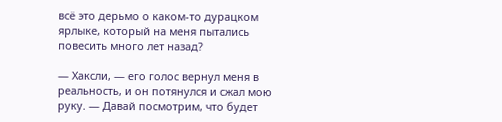всё это дерьмо о каком-то дурацком ярлыке, который на меня пытались повесить много лет назад?

— Хаксли, — его голос вернул меня в реальность, и он потянулся и сжал мою руку. — Давай посмотрим, что будет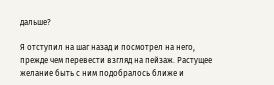дальше?

Я отступил на шаг назад и посмотрел на него, прежде чем перевести взгляд на пейзаж. Растущее желание быть с ним подобралось ближе и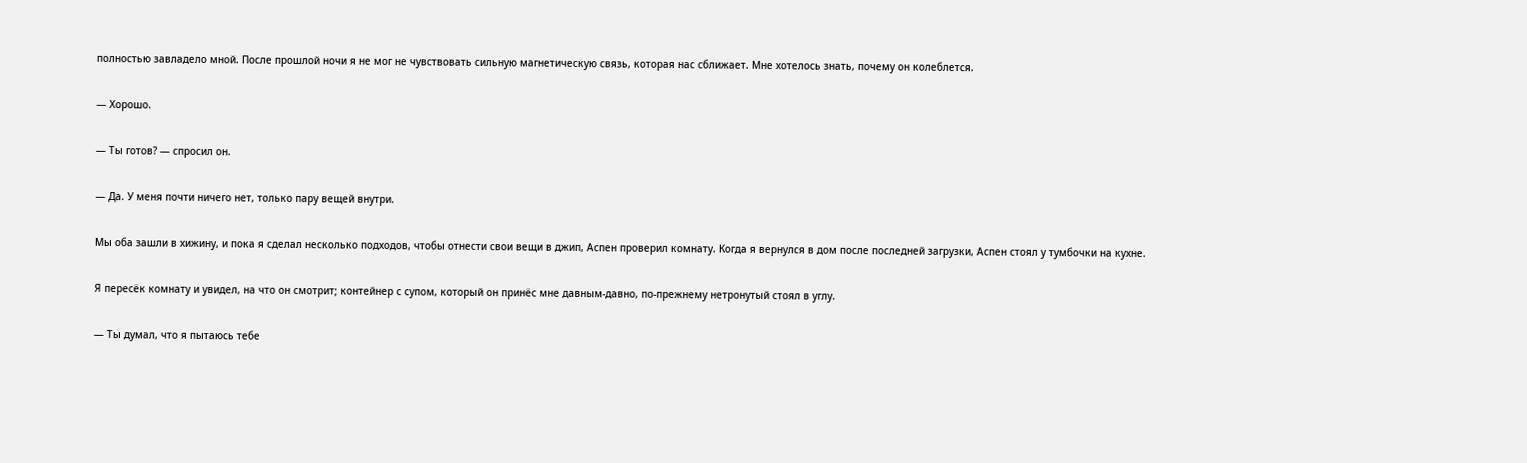полностью завладело мной. После прошлой ночи я не мог не чувствовать сильную магнетическую связь, которая нас сближает. Мне хотелось знать, почему он колеблется.

— Хорошо.

— Ты готов? — спросил он.

— Да. У меня почти ничего нет, только пару вещей внутри.

Мы оба зашли в хижину, и пока я сделал несколько подходов, чтобы отнести свои вещи в джип, Аспен проверил комнату. Когда я вернулся в дом после последней загрузки, Аспен стоял у тумбочки на кухне.

Я пересёк комнату и увидел, на что он смотрит; контейнер с супом, который он принёс мне давным-давно, по-прежнему нетронутый стоял в углу.

— Ты думал, что я пытаюсь тебе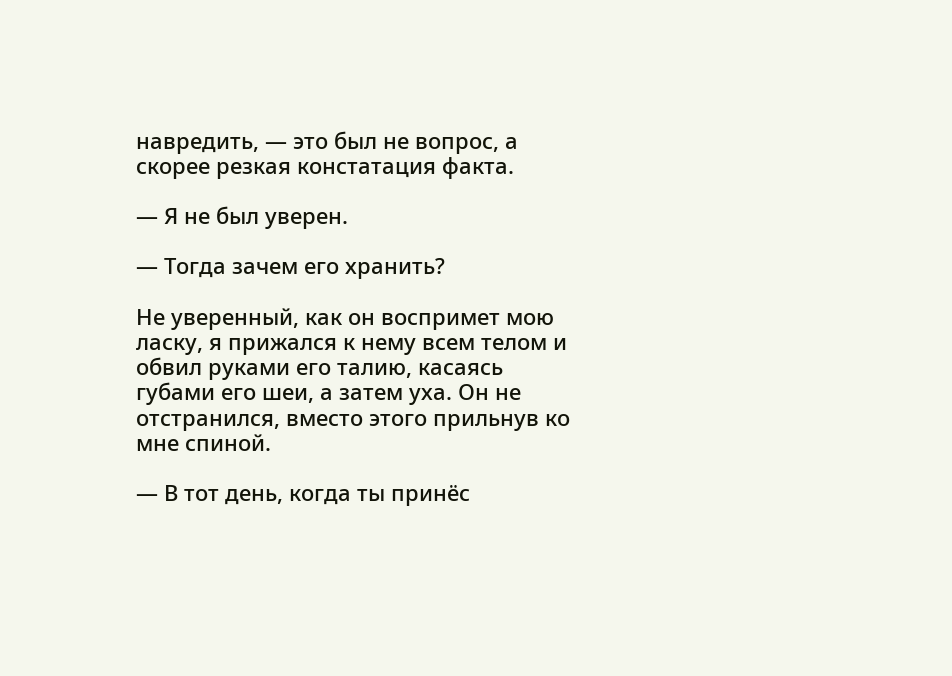навредить, — это был не вопрос, а скорее резкая констатация факта.

— Я не был уверен.

— Тогда зачем его хранить?

Не уверенный, как он воспримет мою ласку, я прижался к нему всем телом и обвил руками его талию, касаясь губами его шеи, а затем уха. Он не отстранился, вместо этого прильнув ко мне спиной.

— В тот день, когда ты принёс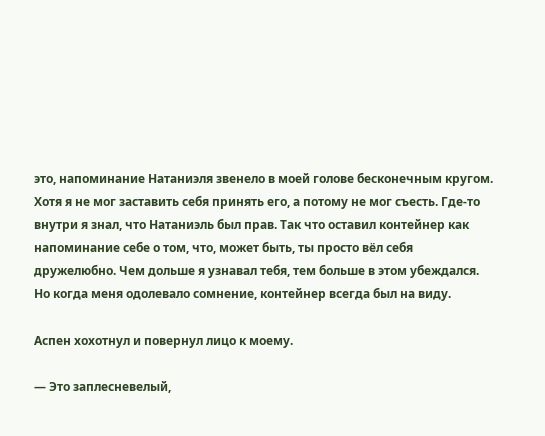это, напоминание Натаниэля звенело в моей голове бесконечным кругом. Хотя я не мог заставить себя принять его, а потому не мог съесть. Где-то внутри я знал, что Натаниэль был прав. Так что оставил контейнер как напоминание себе о том, что, может быть, ты просто вёл себя дружелюбно. Чем дольше я узнавал тебя, тем больше в этом убеждался. Но когда меня одолевало сомнение, контейнер всегда был на виду.

Аспен хохотнул и повернул лицо к моему.

— Это заплесневелый,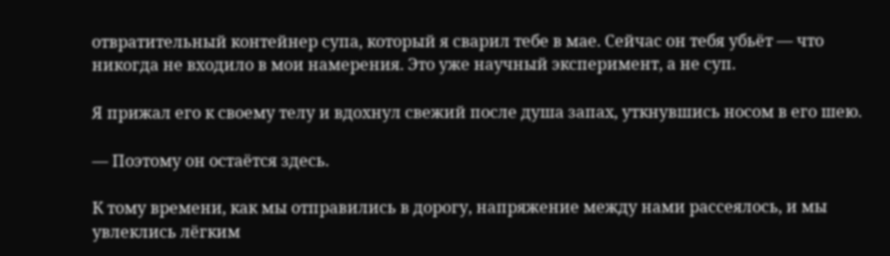отвратительный контейнер супа, который я сварил тебе в мае. Сейчас он тебя убьёт — что никогда не входило в мои намерения. Это уже научный эксперимент, а не суп.

Я прижал его к своему телу и вдохнул свежий после душа запах, уткнувшись носом в его шею.

— Поэтому он остаётся здесь.

К тому времени, как мы отправились в дорогу, напряжение между нами рассеялось, и мы увлеклись лёгким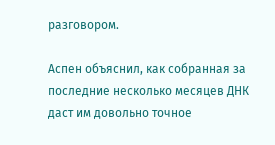разговором.

Аспен объяснил, как собранная за последние несколько месяцев ДНК даст им довольно точное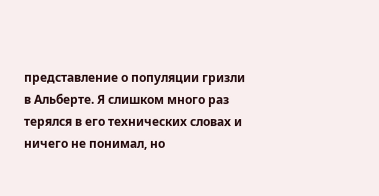представление о популяции гризли в Альберте. Я слишком много раз терялся в его технических словах и ничего не понимал, но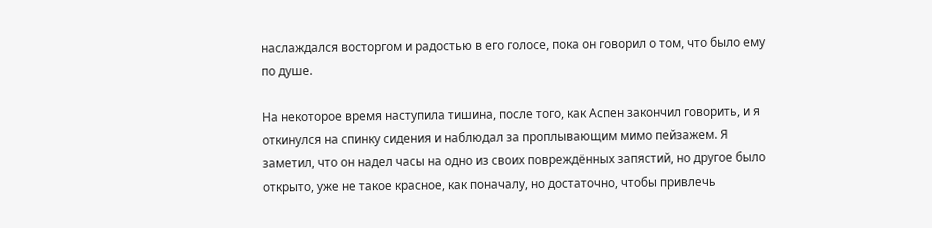наслаждался восторгом и радостью в его голосе, пока он говорил о том, что было ему по душе.

На некоторое время наступила тишина, после того, как Аспен закончил говорить, и я откинулся на спинку сидения и наблюдал за проплывающим мимо пейзажем. Я заметил, что он надел часы на одно из своих повреждённых запястий, но другое было открыто, уже не такое красное, как поначалу, но достаточно, чтобы привлечь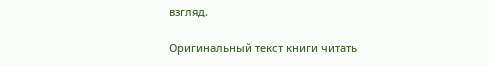взгляд.

Оригинальный текст книги читать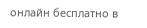онлайн бесплатно в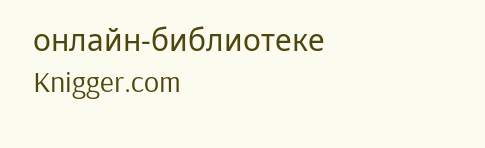онлайн-библиотеке Knigger.com